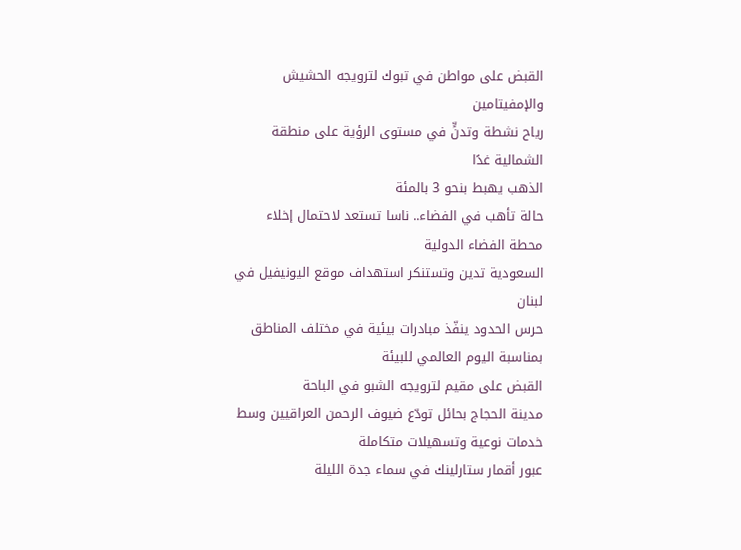القبض على مواطن في تبوك لترويجه الحشيش والإمفيتامين
رياح نشطة وتدنٍّ في مستوى الرؤية على منطقة الشمالية غدًا
الذهب يهبط بنحو 3 بالمئة
حالة تأهب في الفضاء.. ناسا تستعد لاحتمال إخلاء محطة الفضاء الدولية
السعودية تدين وتستنكر استهداف موقع اليونيفيل في لبنان
حرس الحدود ينفّذ مبادرات بيئية في مختلف المناطق بمناسبة اليوم العالمي للبيئة
القبض على مقيم لترويجه الشبو في الباحة
مدينة الحجاج بحائل تودّع ضيوف الرحمن العراقيين وسط خدمات نوعية وتسهيلات متكاملة
عبور أقمار ستارلينك في سماء جدة الليلة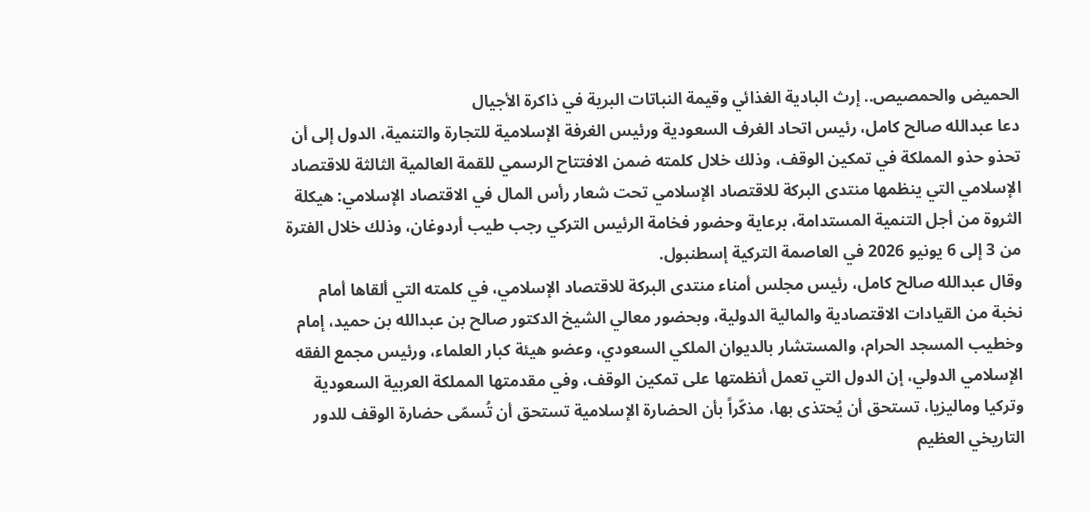الحميض والحمصيص.. إرث البادية الغذائي وقيمة النباتات البرية في ذاكرة الأجيال
دعا عبدالله صالح كامل، رئيس اتحاد الغرف السعودية ورئيس الغرفة الإسلامية للتجارة والتنمية، الدول إلى أن تحذو حذو المملكة في تمكين الوقف، وذلك خلال كلمته ضمن الافتتاح الرسمي للقمة العالمية الثالثة للاقتصاد الإسلامي التي ينظمها منتدى البركة للاقتصاد الإسلامي تحت شعار رأس المال في الاقتصاد الإسلامي: هيكلة الثروة من أجل التنمية المستدامة، برعاية وحضور فخامة الرئيس التركي رجب طيب أردوغان، وذلك خلال الفترة من 3 إلى 6 يونيو 2026 في العاصمة التركية إسطنبول.
وقال عبدالله صالح كامل، رئيس مجلس أمناء منتدى البركة للاقتصاد الإسلامي، في كلمته التي ألقاها أمام نخبة من القيادات الاقتصادية والمالية الدولية، وبحضور معالي الشيخ الدكتور صالح بن عبدالله بن حميد، إمام وخطيب المسجد الحرام، والمستشار بالديوان الملكي السعودي، وعضو هيئة كبار العلماء، ورئيس مجمع الفقه الإسلامي الدولي، إن الدول التي تعمل أنظمتها على تمكين الوقف، وفي مقدمتها المملكة العربية السعودية وتركيا وماليزيا، تستحق أن يُحتذى بها، مذكّراً بأن الحضارة الإسلامية تستحق أن تُسمّى حضارة الوقف للدور التاريخي العظيم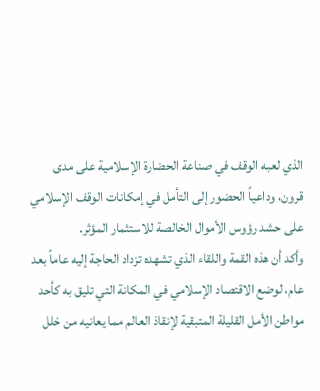الذي لعبه الوقف في صناعة الحضارة الإسلامية على مدى قرون، وداعياً الحضور إلى التأمل في إمكانات الوقف الإسلامي على حشد رؤوس الأموال الخالصة للاستثمار المؤثر.
وأكد أن هذه القمة واللقاء الذي تشهده تزداد الحاجة إليه عاماً بعد عام، لوضع الاقتصاد الإسلامي في المكانة التي تليق به كأحد مواطن الأمل القليلة المتبقية لإنقاذ العالم مما يعانيه من خلل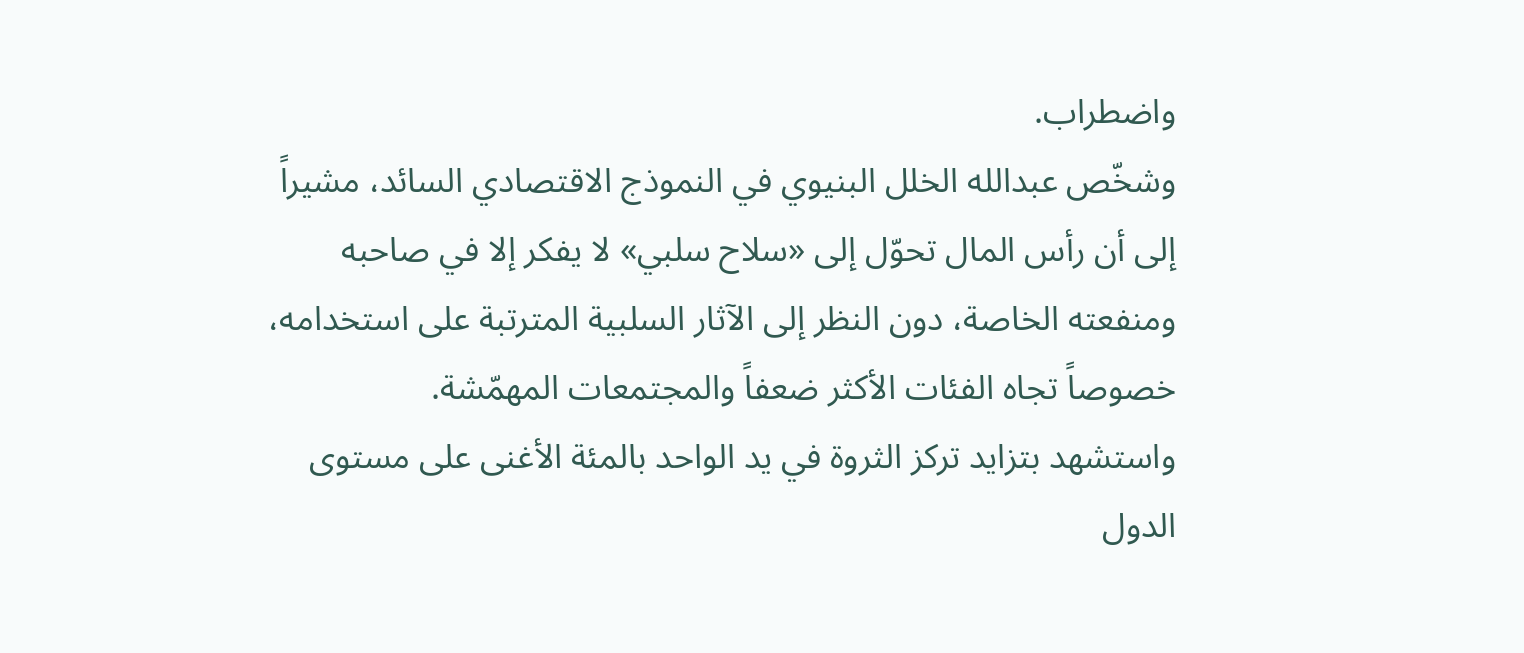واضطراب.
وشخّص عبدالله الخلل البنيوي في النموذج الاقتصادي السائد، مشيراً إلى أن رأس المال تحوّل إلى «سلاح سلبي» لا يفكر إلا في صاحبه ومنفعته الخاصة، دون النظر إلى الآثار السلبية المترتبة على استخدامه، خصوصاً تجاه الفئات الأكثر ضعفاً والمجتمعات المهمّشة.
واستشهد بتزايد تركز الثروة في يد الواحد بالمئة الأغنى على مستوى الدول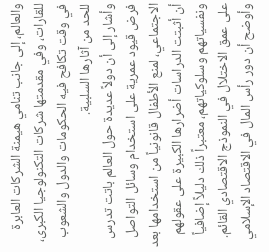والعالم، إلى جانب تنامي هيمنة الشركات العابرة للقارات، وفي مقدمتها شركات التكنولوجيا الكبرى، في وقت تكافح فيه الحكومات والدول والشعوب للحد من آثارها السلبية.
وأشار إلى أن دولاً عديدة حول العالم باتت تدرس فرض قيود عمرية على استخدام وسائل التواصل الاجتماعي، لمنع الأطفال قانونياً من استخدامها بعد أن أثبتت الدراسات أضرارها الكبيرة على عقولهم ونفسياتهم وسلوكياتهم، معتبراً ذلك دليلاً إضافياً على عمق الاختلال في النموذج الاقتصادي القائم.
وأوضح أن دور رأس المال في الاقتصاد الإسلامي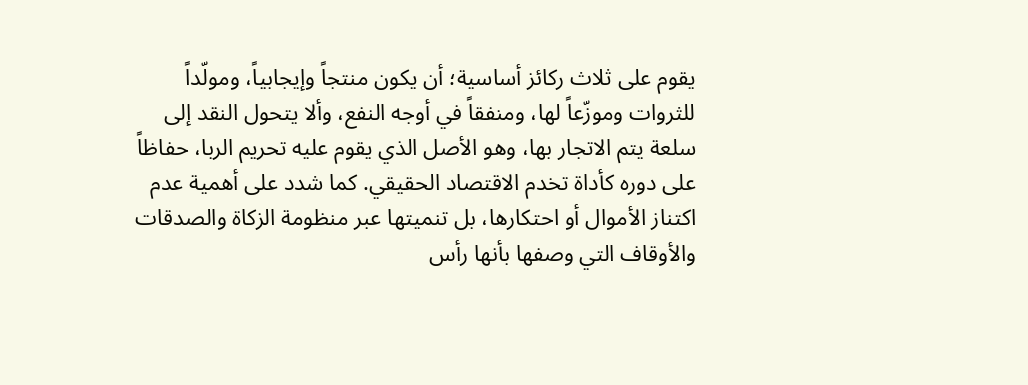يقوم على ثلاث ركائز أساسية؛ أن يكون منتجاً وإيجابياً، ومولّداً للثروات وموزّعاً لها، ومنفقاً في أوجه النفع، وألا يتحول النقد إلى سلعة يتم الاتجار بها، وهو الأصل الذي يقوم عليه تحريم الربا، حفاظاً على دوره كأداة تخدم الاقتصاد الحقيقي. كما شدد على أهمية عدم اكتناز الأموال أو احتكارها، بل تنميتها عبر منظومة الزكاة والصدقات والأوقاف التي وصفها بأنها رأس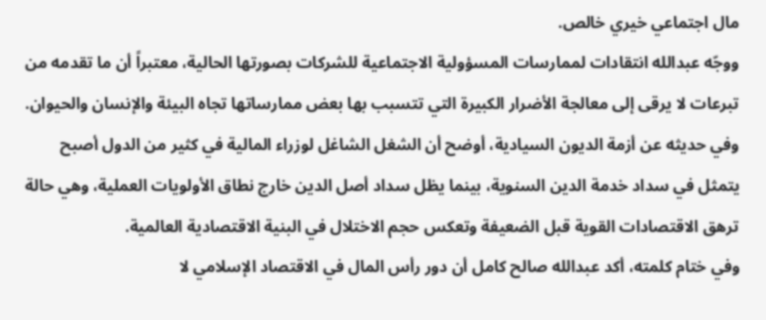مال اجتماعي خيري خالص.
ووجّه عبدالله انتقادات لممارسات المسؤولية الاجتماعية للشركات بصورتها الحالية، معتبراً أن ما تقدمه من تبرعات لا يرقى إلى معالجة الأضرار الكبيرة التي تتسبب بها بعض ممارساتها تجاه البيئة والإنسان والحيوان.
وفي حديثه عن أزمة الديون السيادية، أوضح أن الشغل الشاغل لوزراء المالية في كثير من الدول أصبح يتمثل في سداد خدمة الدين السنوية، بينما يظل سداد أصل الدين خارج نطاق الأولويات العملية، وهي حالة ترهق الاقتصادات القوية قبل الضعيفة وتعكس حجم الاختلال في البنية الاقتصادية العالمية.
وفي ختام كلمته، أكد عبدالله صالح كامل أن دور رأس المال في الاقتصاد الإسلامي لا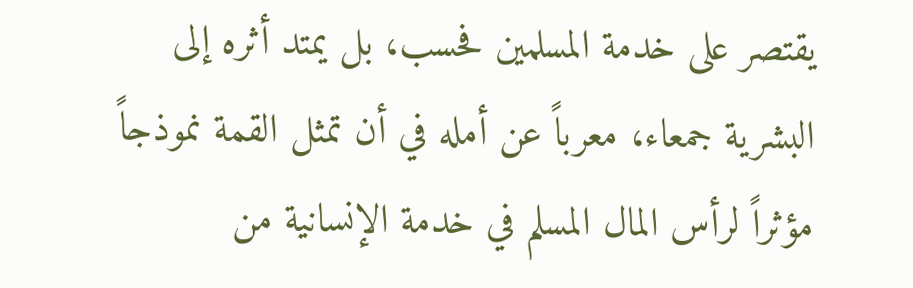يقتصر على خدمة المسلمين فحسب، بل يمتد أثره إلى البشرية جمعاء، معرباً عن أمله في أن تمثل القمة نموذجاً مؤثراً لرأس المال المسلم في خدمة الإنسانية من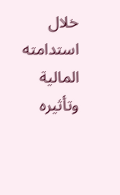خلال استدامته المالية وتأثيره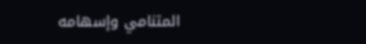المتنامي وإسهامه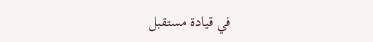في قيادة مستقبل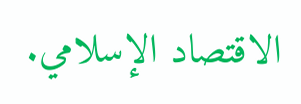الاقتصاد الإسلامي.